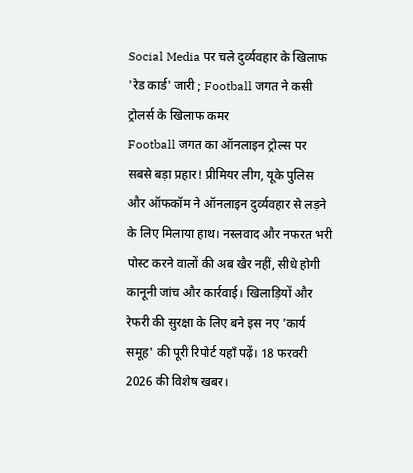Social Media पर चले दुर्व्यवहार के खिलाफ 'रेड कार्ड' जारी ; Football जगत ने कसी ट्रोलर्स के खिलाफ कमर
Football जगत का ऑनलाइन ट्रोल्स पर सबसे बड़ा प्रहार! प्रीमियर लीग, यूके पुलिस और ऑफकॉम ने ऑनलाइन दुर्व्यवहार से लड़ने के लिए मिलाया हाथ। नस्लवाद और नफरत भरी पोस्ट करने वालों की अब खैर नहीं, सीधे होगी कानूनी जांच और कार्रवाई। खिलाड़ियों और रेफरी की सुरक्षा के लिए बने इस नए 'कार्य समूह' की पूरी रिपोर्ट यहाँ पढ़ें। 18 फरवरी 2026 की विशेष खबर।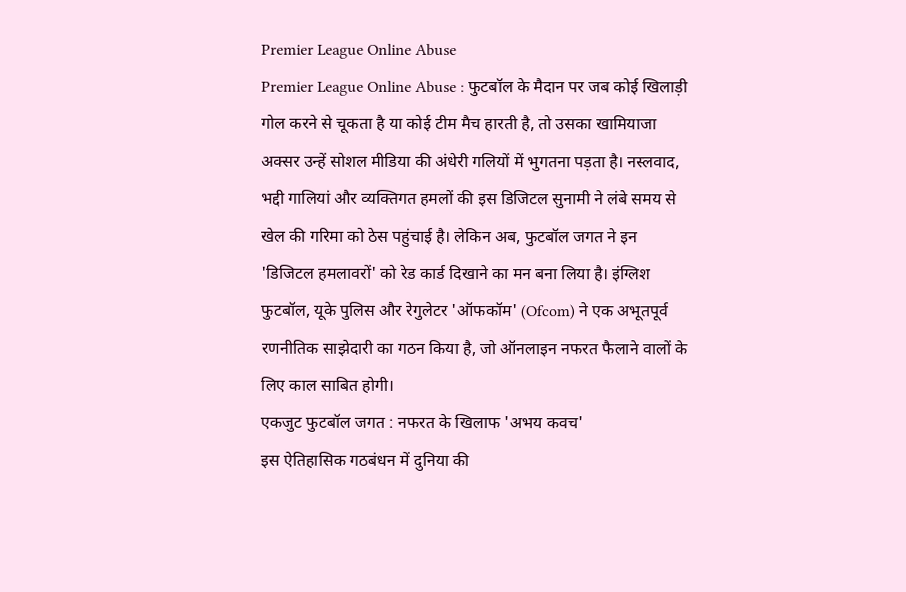Premier League Online Abuse
Premier League Online Abuse : फुटबॉल के मैदान पर जब कोई खिलाड़ी गोल करने से चूकता है या कोई टीम मैच हारती है, तो उसका खामियाजा अक्सर उन्हें सोशल मीडिया की अंधेरी गलियों में भुगतना पड़ता है। नस्लवाद, भद्दी गालियां और व्यक्तिगत हमलों की इस डिजिटल सुनामी ने लंबे समय से खेल की गरिमा को ठेस पहुंचाई है। लेकिन अब, फुटबॉल जगत ने इन 'डिजिटल हमलावरों' को रेड कार्ड दिखाने का मन बना लिया है। इंग्लिश फुटबॉल, यूके पुलिस और रेगुलेटर 'ऑफकॉम' (Ofcom) ने एक अभूतपूर्व रणनीतिक साझेदारी का गठन किया है, जो ऑनलाइन नफरत फैलाने वालों के लिए काल साबित होगी।
एकजुट फुटबॉल जगत : नफरत के खिलाफ 'अभय कवच'
इस ऐतिहासिक गठबंधन में दुनिया की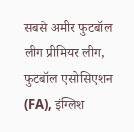सबसे अमीर फुटबॉल लीग प्रीमियर लीग, फुटबॉल एसोसिएशन (FA), इंग्लिश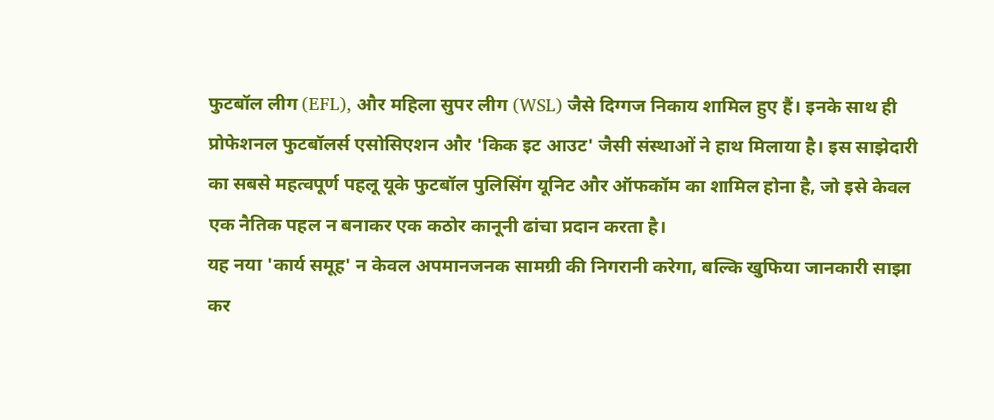फुटबॉल लीग (EFL), और महिला सुपर लीग (WSL) जैसे दिग्गज निकाय शामिल हुए हैं। इनके साथ ही प्रोफेशनल फुटबॉलर्स एसोसिएशन और 'किक इट आउट' जैसी संस्थाओं ने हाथ मिलाया है। इस साझेदारी का सबसे महत्वपूर्ण पहलू यूके फुटबॉल पुलिसिंग यूनिट और ऑफकॉम का शामिल होना है, जो इसे केवल एक नैतिक पहल न बनाकर एक कठोर कानूनी ढांचा प्रदान करता है।
यह नया 'कार्य समूह' न केवल अपमानजनक सामग्री की निगरानी करेगा, बल्कि खुफिया जानकारी साझा कर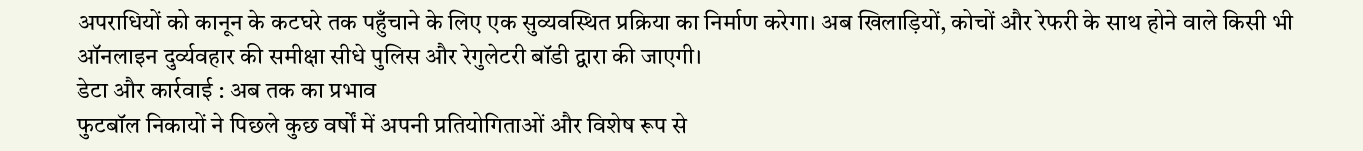अपराधियों को कानून के कटघरे तक पहुँचाने के लिए एक सुव्यवस्थित प्रक्रिया का निर्माण करेगा। अब खिलाड़ियों, कोचों और रेफरी के साथ होने वाले किसी भी ऑनलाइन दुर्व्यवहार की समीक्षा सीधे पुलिस और रेगुलेटरी बॉडी द्वारा की जाएगी।
डेटा और कार्रवाई : अब तक का प्रभाव
फुटबॉल निकायों ने पिछले कुछ वर्षों में अपनी प्रतियोगिताओं और विशेष रूप से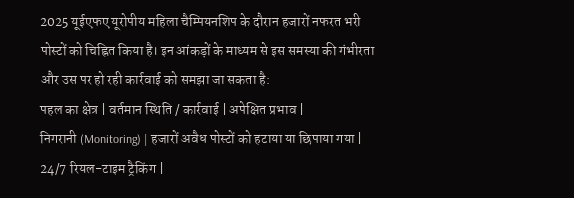2025 यूईएफए यूरोपीय महिला चैम्पियनशिप के दौरान हजारों नफरत भरी पोस्टों को चिह्नित किया है। इन आंकड़ों के माध्यम से इस समस्या की गंभीरता और उस पर हो रही कार्रवाई को समझा जा सकता है:
पहल का क्षेत्र | वर्तमान स्थिति / कार्रवाई | अपेक्षित प्रभाव |
निगरानी (Monitoring) | हजारों अवैध पोस्टों को हटाया या छिपाया गया | 24/7 रियल-टाइम ट्रैकिंग |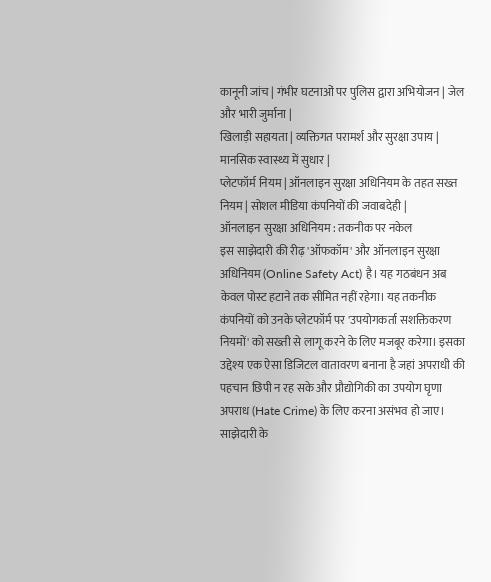कानूनी जांच | गंभीर घटनाओं पर पुलिस द्वारा अभियोजन | जेल और भारी जुर्माना |
खिलाड़ी सहायता | व्यक्तिगत परामर्श और सुरक्षा उपाय | मानसिक स्वास्थ्य में सुधार |
प्लेटफॉर्म नियम | ऑनलाइन सुरक्षा अधिनियम के तहत सख्त नियम | सोशल मीडिया कंपनियों की जवाबदेही |
ऑनलाइन सुरक्षा अधिनियम : तकनीक पर नकेल
इस साझेदारी की रीढ़ 'ऑफकॉम' और ऑनलाइन सुरक्षा अधिनियम (Online Safety Act) है। यह गठबंधन अब केवल पोस्ट हटाने तक सीमित नहीं रहेगा। यह तकनीक कंपनियों को उनके प्लेटफॉर्म पर 'उपयोगकर्ता सशक्तिकरण नियमों' को सख्ती से लागू करने के लिए मजबूर करेगा। इसका उद्देश्य एक ऐसा डिजिटल वातावरण बनाना है जहां अपराधी की पहचान छिपी न रह सके और प्रौद्योगिकी का उपयोग घृणा अपराध (Hate Crime) के लिए करना असंभव हो जाए।
साझेदारी के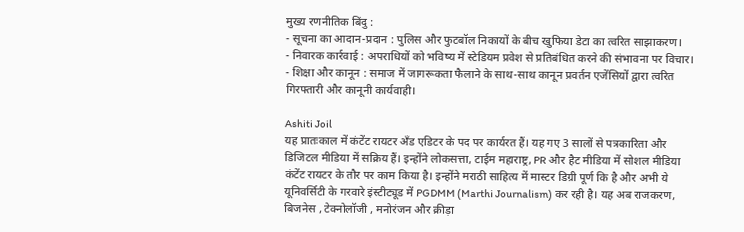मुख्य रणनीतिक बिंदु :
- सूचना का आदान-प्रदान : पुलिस और फुटबॉल निकायों के बीच खुफिया डेटा का त्वरित साझाकरण।
- निवारक कार्रवाई : अपराधियों को भविष्य में स्टेडियम प्रवेश से प्रतिबंधित करने की संभावना पर विचार।
- शिक्षा और कानून : समाज में जागरूकता फैलाने के साथ-साथ कानून प्रवर्तन एजेंसियों द्वारा त्वरित गिरफ्तारी और कानूनी कार्यवाही।

Ashiti Joil
यह प्रातःकाल में कंटेंट रायटर अँड एडिटर के पद पर कार्यरत हैं। यह गए 3 सालों से पत्रकारिता और डिजिटल मीडिया में सक्रिय हैं। इन्होंने लोकसत्ता, टाईम महाराष्ट्र, PR और हैट मीडिया में सोशल मीडिया कंटेंट रायटर के तौर पर काम किया है। इन्होंने मराठी साहित्य में मास्टर डिग्री पूर्ण कि है और अभी ये यूनिवर्सिटी के गरवारे इंस्टीट्यूड में PGDMM (Marthi Journalism) कर रही है। यह अब राजकरण, बिजनेस , टेक्नोलॉजी , मनोरंजन और क्रीड़ा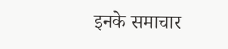इनके समाचार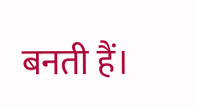बनती हैं।